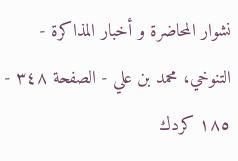نشوار المحاضرة و أخبار المذاكرة - التنوخي، محمد بن علي - الصفحة ٣٤٨ - ١٨٥ كردك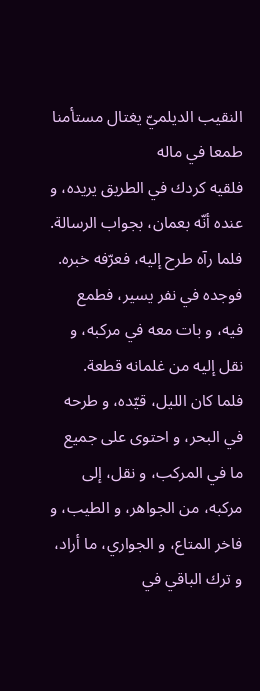النقيب الديلميّ يغتال مستأمنا طمعا في ماله
فلقيه كردك في الطريق يريده، و عنده أنّه بعمان، بجواب الرسالة.
فلما رآه طرح إليه، فعرّفه خبره. فوجده في نفر يسير، فطمع فيه، و بات معه في مركبه، و نقل إليه من غلمانه قطعة.
فلما كان الليل، قيّده، و طرحه في البحر، و احتوى على جميع ما في المركب، و نقل، إلى مركبه، من الجواهر، و الطيب، و فاخر المتاع، و الجواري، ما أراد، و ترك الباقي في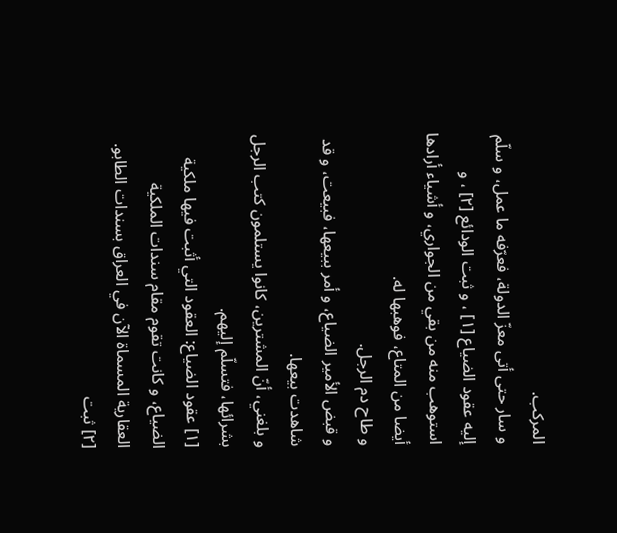المركب.
و سار حتى أتى معزّ الدولة، فعرّفه ما عمل، و سلّم إليه عقود الضياع [١] ، و ثبت الودائع [٢] ، و استوهب منه من بقي من الجواري، و أشياء أرادها أيضا من المتاع، فوهبها له.
و طاح دم الرجل.
و قبض الأمير الضياع، و أمر ببيعها، فبيعت، و قد شاهدت بيعها.
و بلغني، أنّ المشترين، كانوا يستلمون كتب الرجل بشرائها، فتسلّم إليهم.
[١] عقود الضياع: العقود التي أثبت فيها ملكية الضياع، و كانت تقوم مقام سندات الملكية العقارية المسماة الآن في العراق بسندات الطابو.
[٢] ثبت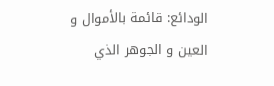الودائع: قائمة بالأموال و العين و الجوهر الذي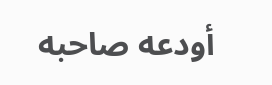أودعه صاحبه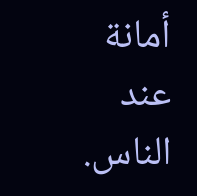أمانة عند الناس.